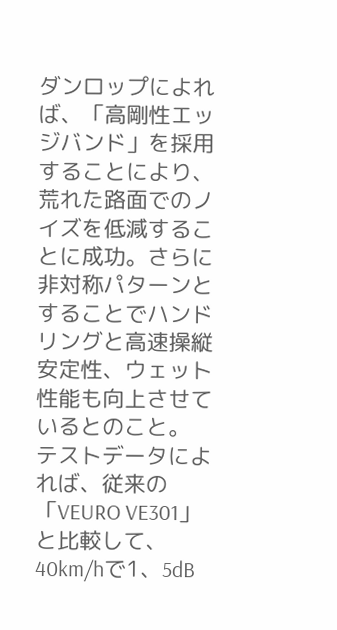ダンロップによれば、「高剛性エッジバンド」を採用することにより、荒れた路面でのノイズを低減することに成功。さらに非対称パターンとすることでハンドリングと高速操縦安定性、ウェット性能も向上させているとのこと。
テストデータによれば、従来の「VEURO VE301」と比較して、40km/hで1、5dB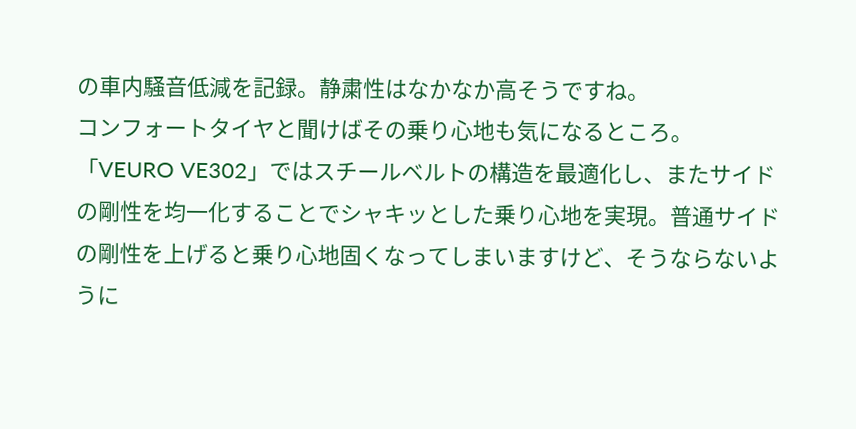の車内騒音低減を記録。静粛性はなかなか高そうですね。
コンフォートタイヤと聞けばその乗り心地も気になるところ。「VEURO VE302」ではスチールベルトの構造を最適化し、またサイドの剛性を均一化することでシャキッとした乗り心地を実現。普通サイドの剛性を上げると乗り心地固くなってしまいますけど、そうならないように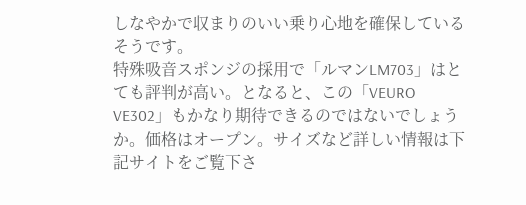しなやかで収まりのいい乗り心地を確保しているそうです。
特殊吸音スポンジの採用で「ルマンLM703」はとても評判が高い。となると、この「VEURO VE302」もかなり期待できるのではないでしょうか。価格はオープン。サイズなど詳しい情報は下記サイトをご覧下さ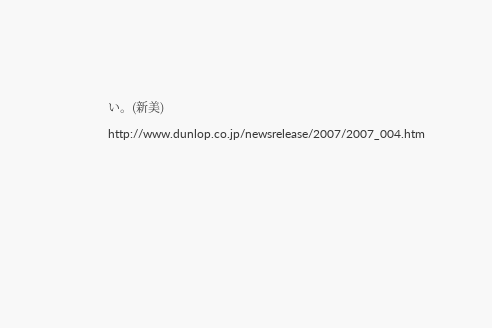い。(新美)
http://www.dunlop.co.jp/newsrelease/2007/2007_004.htm